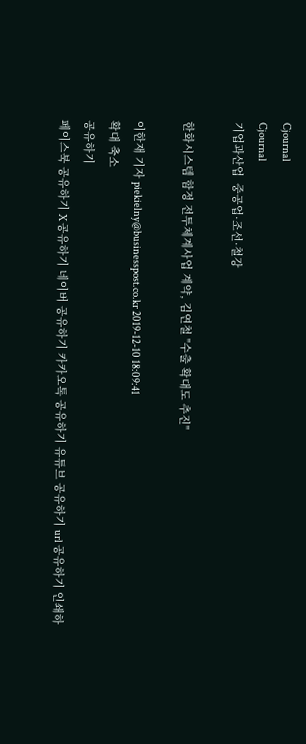Cjournal
Cjournal
기업과산업  중공업·조선·철강

한화시스템 함정 전투체계사업 계약, 김연철 "수출 확대도 추진"

이한재 기자 piekielny@businesspost.co.kr 2019-12-10 18:09:41
확대 축소
공유하기
페이스북 공유하기 X 공유하기 네이버 공유하기 카카오톡 공유하기 유튜브 공유하기 url 공유하기 인쇄하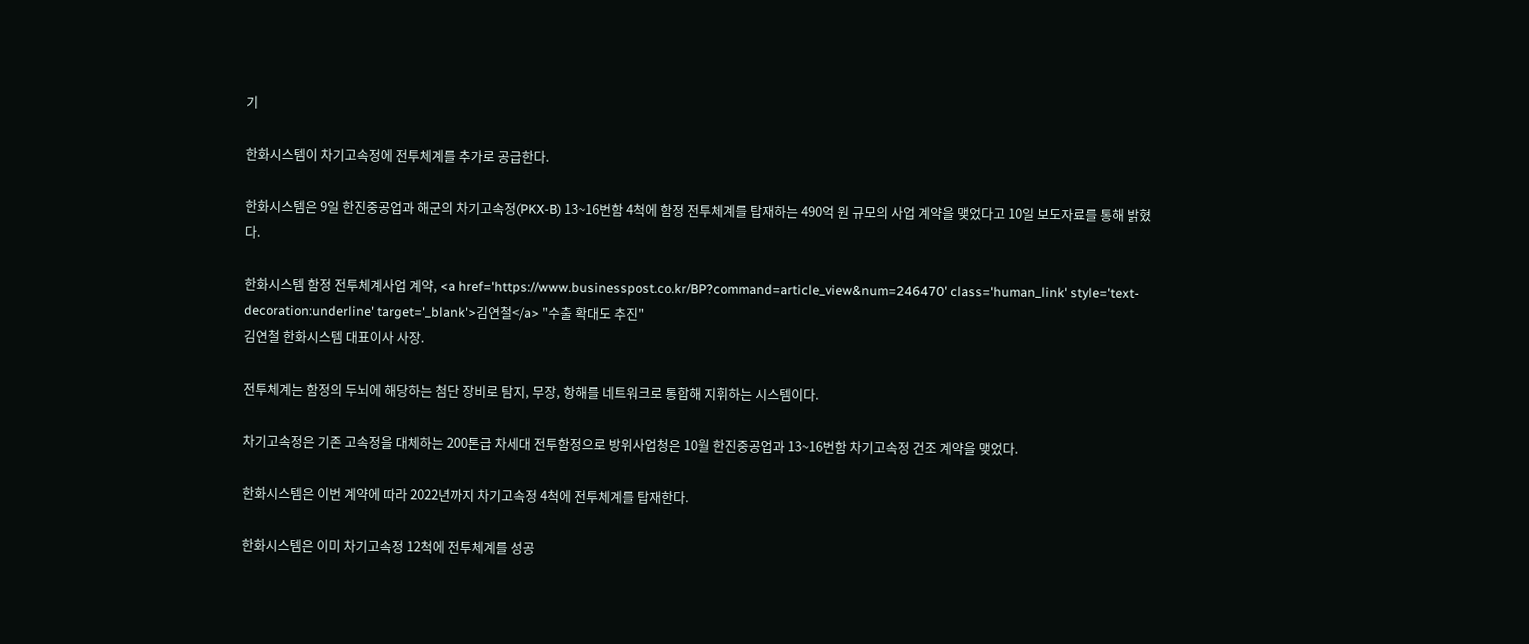기

한화시스템이 차기고속정에 전투체계를 추가로 공급한다.

한화시스템은 9일 한진중공업과 해군의 차기고속정(PKX-B) 13~16번함 4척에 함정 전투체계를 탑재하는 490억 원 규모의 사업 계약을 맺었다고 10일 보도자료를 통해 밝혔다.

한화시스템 함정 전투체계사업 계약, <a href='https://www.businesspost.co.kr/BP?command=article_view&num=246470' class='human_link' style='text-decoration:underline' target='_blank'>김연철</a> "수출 확대도 추진"
김연철 한화시스템 대표이사 사장.

전투체계는 함정의 두뇌에 해당하는 첨단 장비로 탐지, 무장, 항해를 네트워크로 통합해 지휘하는 시스템이다.

차기고속정은 기존 고속정을 대체하는 200톤급 차세대 전투함정으로 방위사업청은 10월 한진중공업과 13~16번함 차기고속정 건조 계약을 맺었다.

한화시스템은 이번 계약에 따라 2022년까지 차기고속정 4척에 전투체계를 탑재한다.

한화시스템은 이미 차기고속정 12척에 전투체계를 성공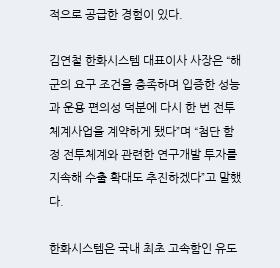적으로 공급한 경험이 있다.

김연철 한화시스템 대표이사 사장은 “해군의 요구 조건을 충족하며 입증한 성능과 운용 편의성 덕분에 다시 한 번 전투체계사업을 계약하게 됐다”며 “첨단 함정 전투체계와 관련한 연구개발 투자를 지속해 수출 확대도 추진하겠다”고 말했다.

한화시스템은 국내 최초 고속함인 유도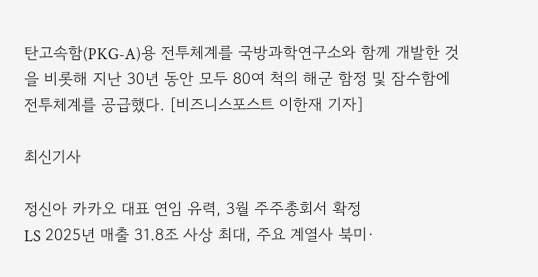탄고속함(PKG-A)용 전투체계를 국방과학연구소와 함께 개발한 것을 비롯해 지난 30년 동안 모두 80여 척의 해군 함정 및 잠수함에 전투체계를 공급했다. [비즈니스포스트 이한재 기자]

최신기사

정신아 카카오 대표 연임 유력, 3월 주주총회서 확정
LS 2025년 매출 31.8조 사상 최대, 주요 계열사 북미·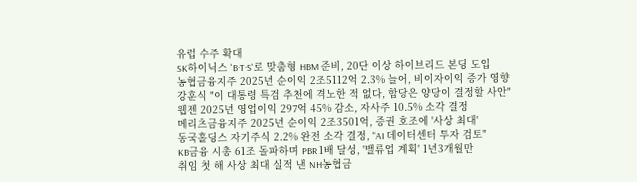유럽 수주 확대
SK하이닉스 'B·T·S'로 맞춤형 HBM 준비, 20단 이상 하이브리드 본딩 도입
농협금융지주 2025년 순이익 2조5112억 2.3% 늘어, 비이자이익 증가 영향
강훈식 "이 대통령 특검 추천에 격노한 적 없다, 합당은 양당이 결정할 사안"
웹젠 2025년 영업이익 297억 45% 감소, 자사주 10.5% 소각 결정
메리츠금융지주 2025년 순이익 2조3501억, 증권 호조에 '사상 최대'
동국홀딩스 자기주식 2.2% 완전 소각 결정, "AI 데이터센터 투자 검토"
KB금융 시총 61조 돌파하며 PBR 1배 달성, '밸류업 계획' 1년3개월만
취임 첫 해 사상 최대 실적 낸 NH농협금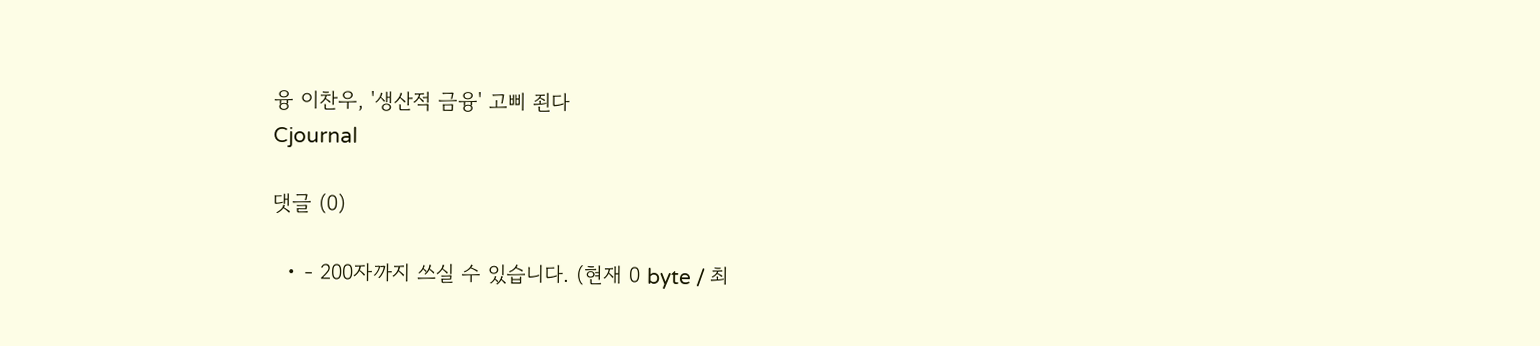융 이찬우, '생산적 금융' 고삐 죈다
Cjournal

댓글 (0)

  • - 200자까지 쓰실 수 있습니다. (현재 0 byte / 최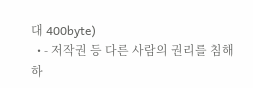대 400byte)
  • - 저작권 등 다른 사람의 권리를 침해하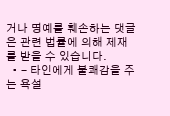거나 명예를 훼손하는 댓글은 관련 법률에 의해 제재를 받을 수 있습니다.
  • - 타인에게 불쾌감을 주는 욕설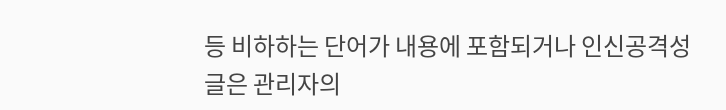등 비하하는 단어가 내용에 포함되거나 인신공격성 글은 관리자의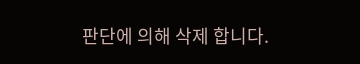판단에 의해 삭제 합니다.